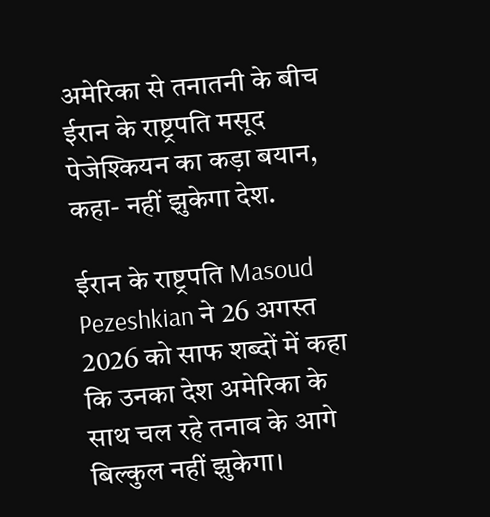अमेरिका से तनातनी के बीच ईरान के राष्ट्रपति मसूद पेजेश्कियन का कड़ा बयान, कहा- नहीं झुकेगा देश.

ईरान के राष्ट्रपति Masoud Pezeshkian ने 26 अगस्त 2026 को साफ शब्दों में कहा कि उनका देश अमेरिका के साथ चल रहे तनाव के आगे बिल्कुल नहीं झुकेगा।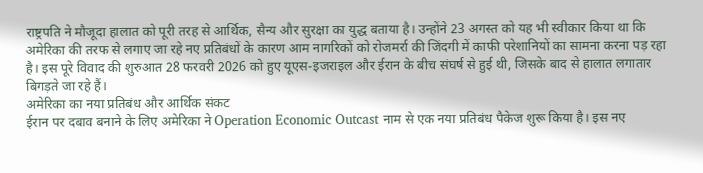राष्ट्रपति ने मौजूदा हालात को पूरी तरह से आर्थिक, सैन्य और सुरक्षा का युद्ध बताया है। उन्होंने 23 अगस्त को यह भी स्वीकार किया था कि अमेरिका की तरफ से लगाए जा रहे नए प्रतिबंधों के कारण आम नागरिकों को रोजमर्रा की जिंदगी में काफी परेशानियों का सामना करना पड़ रहा है। इस पूरे विवाद की शुरुआत 28 फरवरी 2026 को हुए यूएस-इजराइल और ईरान के बीच संघर्ष से हुई थी, जिसके बाद से हालात लगातार बिगड़ते जा रहे हैं।
अमेरिका का नया प्रतिबंध और आर्थिक संकट
ईरान पर दबाव बनाने के लिए अमेरिका ने Operation Economic Outcast नाम से एक नया प्रतिबंध पैकेज शुरू किया है। इस नए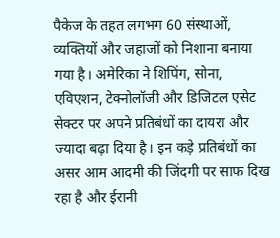पैकेज के तहत लगभग 60 संस्थाओं, व्यक्तियों और जहाजों को निशाना बनाया गया है। अमेरिका ने शिपिंग, सोना, एविएशन, टेक्नोलॉजी और डिजिटल एसेट सेक्टर पर अपने प्रतिबंधों का दायरा और ज्यादा बढ़ा दिया है। इन कड़े प्रतिबंधों का असर आम आदमी की जिंदगी पर साफ दिख रहा है और ईरानी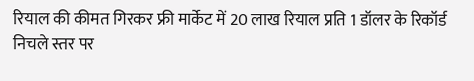रियाल की कीमत गिरकर फ्री मार्केट में 20 लाख रियाल प्रति 1 डॉलर के रिकॉर्ड निचले स्तर पर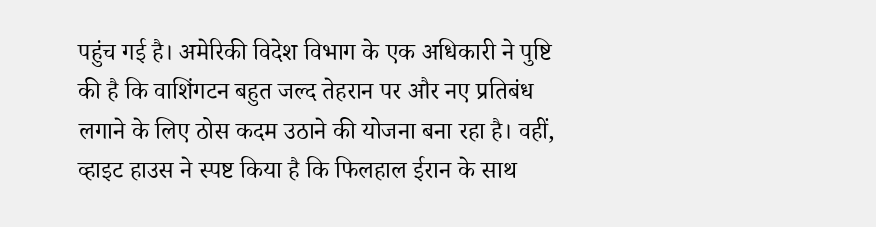पहुंच गई है। अमेरिकी विदेश विभाग के एक अधिकारी ने पुष्टि की है कि वाशिंगटन बहुत जल्द तेहरान पर और नए प्रतिबंध लगाने के लिए ठोस कदम उठाने की योजना बना रहा है। वहीं, व्हाइट हाउस ने स्पष्ट किया है कि फिलहाल ईरान के साथ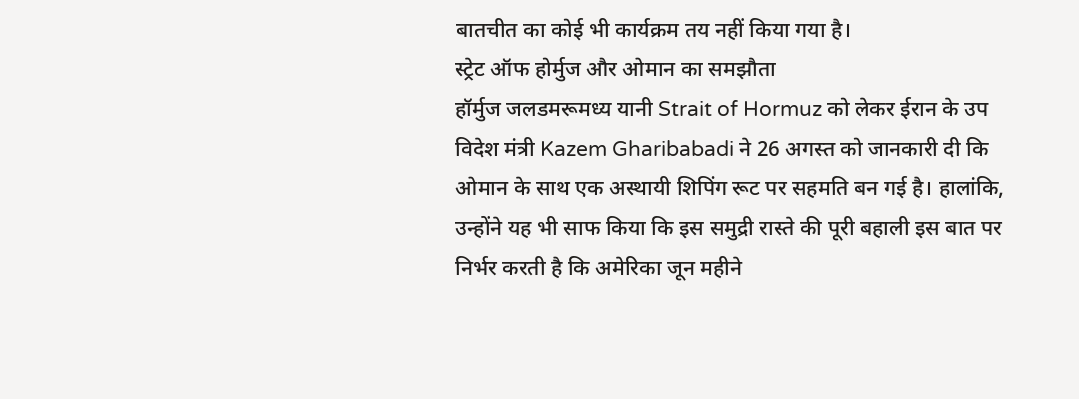बातचीत का कोई भी कार्यक्रम तय नहीं किया गया है।
स्ट्रेट ऑफ होर्मुज और ओमान का समझौता
हॉर्मुज जलडमरूमध्य यानी Strait of Hormuz को लेकर ईरान के उप विदेश मंत्री Kazem Gharibabadi ने 26 अगस्त को जानकारी दी कि ओमान के साथ एक अस्थायी शिपिंग रूट पर सहमति बन गई है। हालांकि, उन्होंने यह भी साफ किया कि इस समुद्री रास्ते की पूरी बहाली इस बात पर निर्भर करती है कि अमेरिका जून महीने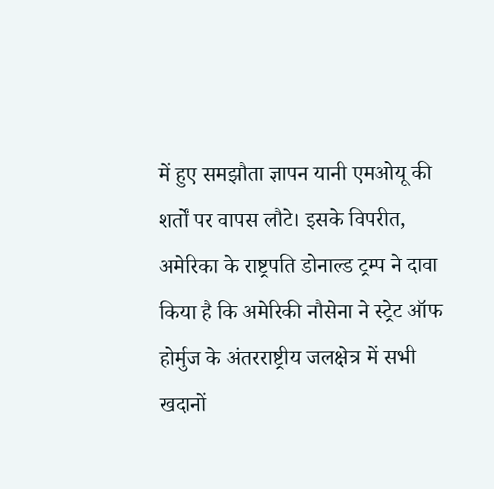में हुए समझौता ज्ञापन यानी एमओयू की शर्तों पर वापस लौटे। इसके विपरीत, अमेरिका के राष्ट्रपति डोनाल्ड ट्रम्प ने दावा किया है कि अमेरिकी नौसेना ने स्ट्रेट ऑफ होर्मुज के अंतरराष्ट्रीय जलक्षेत्र में सभी खदानों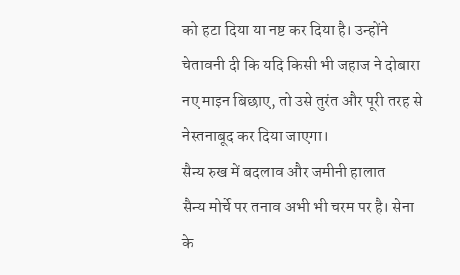को हटा दिया या नष्ट कर दिया है। उन्होंने चेतावनी दी कि यदि किसी भी जहाज ने दोबारा नए माइन बिछाए, तो उसे तुरंत और पूरी तरह से नेस्तनाबूद कर दिया जाएगा।
सैन्य रुख में बदलाव और जमीनी हालात
सैन्य मोर्चे पर तनाव अभी भी चरम पर है। सेना के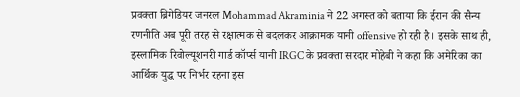प्रवक्ता ब्रिगेडियर जनरल Mohammad Akraminia ने 22 अगस्त को बताया कि ईरान की सैन्य रणनीति अब पूरी तरह से रक्षात्मक से बदलकर आक्रामक यानी offensive हो रही है। इसके साथ ही, इस्लामिक रिवोल्यूशनरी गार्ड कॉर्प्स यानी IRGC के प्रवक्ता सरदार मोहेबी ने कहा कि अमेरिका का आर्थिक युद्ध पर निर्भर रहना इस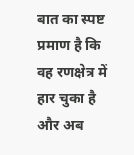बात का स्पष्ट प्रमाण है कि वह रणक्षेत्र में हार चुका है और अब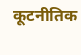कूटनीतिक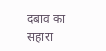दबाव का सहारा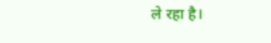ले रहा है।